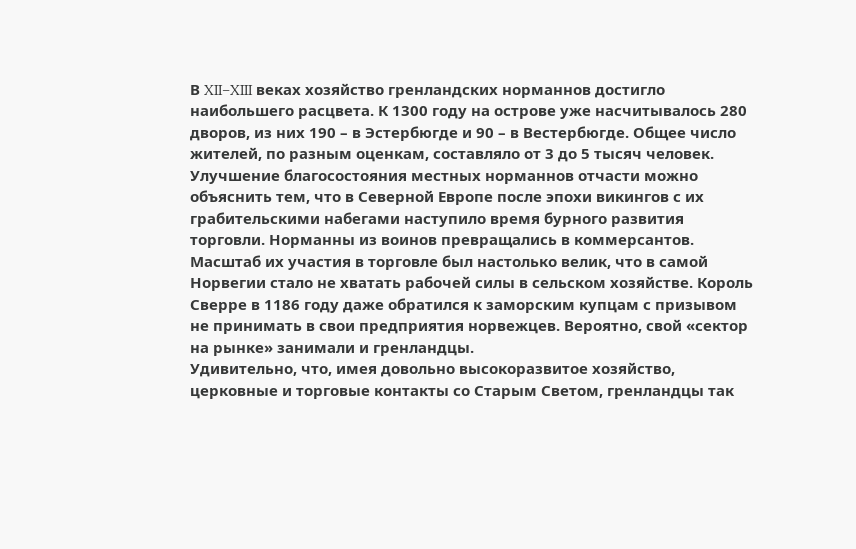В XII–XIII веках хозяйство гренландских норманнов достигло наибольшего расцвета. К 1300 году на острове уже насчитывалось 280 дворов, из них 190 – в Эстербюгде и 90 – в Вестербюгде. Общее число жителей, по разным оценкам, составляло от 3 до 5 тысяч человек. Улучшение благосостояния местных норманнов отчасти можно объяснить тем, что в Северной Европе после эпохи викингов с их грабительскими набегами наступило время бурного развития торговли. Норманны из воинов превращались в коммерсантов. Масштаб их участия в торговле был настолько велик, что в самой Норвегии стало не хватать рабочей силы в сельском хозяйстве. Король Сверре в 1186 году даже обратился к заморским купцам с призывом не принимать в свои предприятия норвежцев. Вероятно, свой «сектор на рынке» занимали и гренландцы.
Удивительно, что, имея довольно высокоразвитое хозяйство, церковные и торговые контакты со Старым Светом, гренландцы так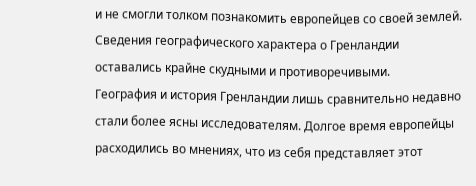и не смогли толком познакомить европейцев со своей землей. Сведения географического характера о Гренландии оставались крайне скудными и противоречивыми.
География и история Гренландии лишь сравнительно недавно стали более ясны исследователям. Долгое время европейцы расходились во мнениях, что из себя представляет этот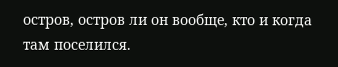остров, остров ли он вообще, кто и когда там поселился.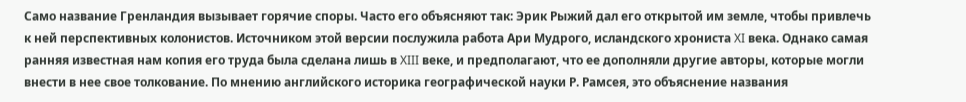Само название Гренландия вызывает горячие споры. Часто его объясняют так: Эрик Рыжий дал его открытой им земле, чтобы привлечь к ней перспективных колонистов. Источником этой версии послужила работа Ари Мудрого, исландского хрониста XI века. Однако самая ранняя известная нам копия его труда была сделана лишь в XIII веке, и предполагают, что ее дополняли другие авторы, которые могли внести в нее свое толкование. По мнению английского историка географической науки Р. Рамсея, это объяснение названия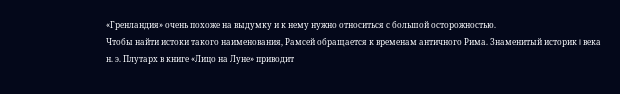«Гренландия» очень похоже на выдумку и к нему нужно относиться с большой осторожностью.
Чтобы найти истоки такого наименования, Рамсей обращается к временам античного Рима. Знаменитый историк I века н. э. Плутарх в книге «Лицо на Луне» приводит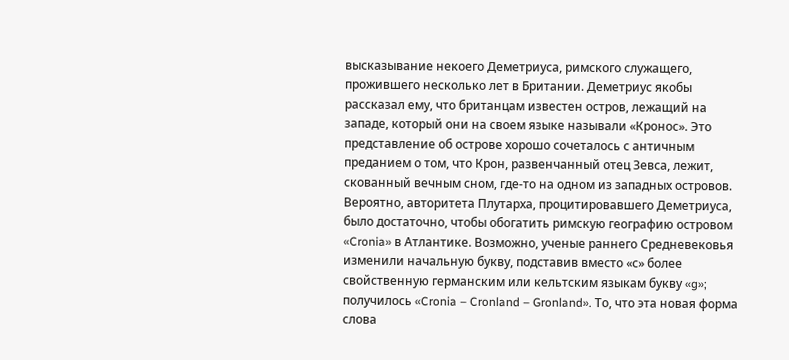высказывание некоего Деметриуса, римского служащего, прожившего несколько лет в Британии. Деметриус якобы рассказал ему, что британцам известен остров, лежащий на западе, который они на своем языке называли «Кронос». Это представление об острове хорошо сочеталось с античным преданием о том, что Крон, развенчанный отец Зевса, лежит, скованный вечным сном, где-то на одном из западных островов. Вероятно, авторитета Плутарха, процитировавшего Деметриуса, было достаточно, чтобы обогатить римскую географию островом «Cronia» в Атлантике. Возможно, ученые раннего Средневековья изменили начальную букву, подставив вместо «с» более свойственную германским или кельтским языкам букву «g»; получилось «Cronia – Cronland – Gronland». То, что эта новая форма слова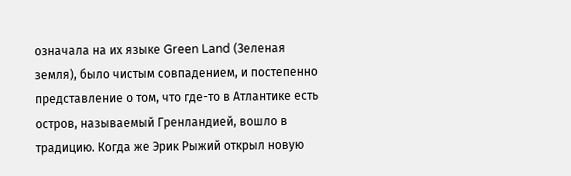означала на их языке Green Land (Зеленая земля), было чистым совпадением, и постепенно представление о том, что где-то в Атлантике есть остров, называемый Гренландией, вошло в традицию. Когда же Эрик Рыжий открыл новую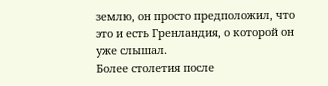землю, он просто предположил, что это и есть Гренландия, о которой он уже слышал.
Более столетия после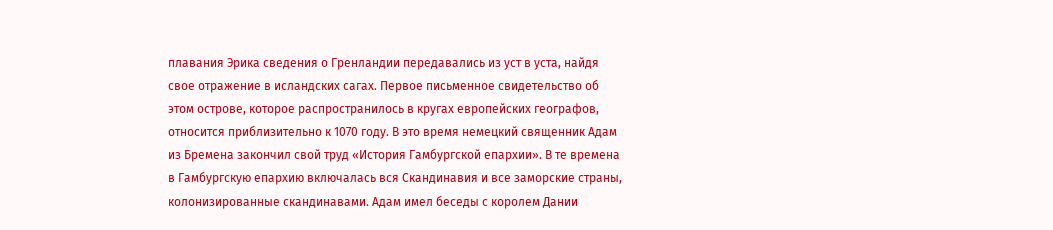плавания Эрика сведения о Гренландии передавались из уст в уста, найдя свое отражение в исландских сагах. Первое письменное свидетельство об этом острове, которое распространилось в кругах европейских географов, относится приблизительно к 1070 году. В это время немецкий священник Адам из Бремена закончил свой труд «История Гамбургской епархии». В те времена в Гамбургскую епархию включалась вся Скандинавия и все заморские страны, колонизированные скандинавами. Адам имел беседы с королем Дании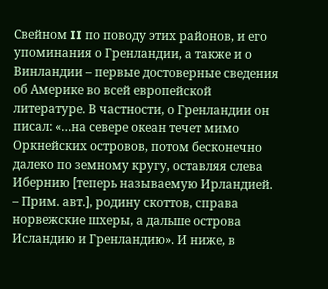Свейном II по поводу этих районов, и его упоминания о Гренландии, а также и о Винландии – первые достоверные сведения об Америке во всей европейской литературе. В частности, о Гренландии он писал: «…на севере океан течет мимо Оркнейских островов, потом бесконечно далеко по земному кругу, оставляя слева Ибернию [теперь называемую Ирландией. – Прим. авт.], родину скоттов, справа норвежские шхеры, а дальше острова Исландию и Гренландию». И ниже, в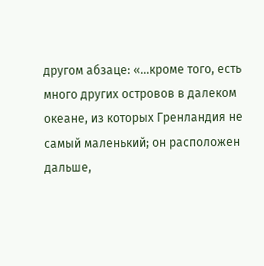другом абзаце: «…кроме того, есть много других островов в далеком океане, из которых Гренландия не самый маленький; он расположен дальше,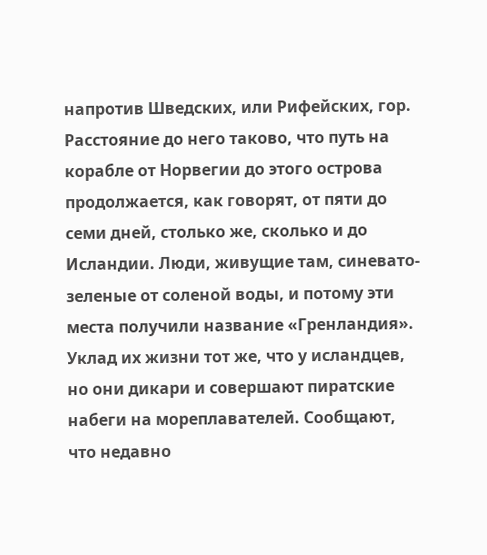напротив Шведских, или Рифейских, гор. Расстояние до него таково, что путь на корабле от Норвегии до этого острова продолжается, как говорят, от пяти до семи дней, столько же, сколько и до Исландии. Люди, живущие там, синевато-зеленые от соленой воды, и потому эти места получили название «Гренландия». Уклад их жизни тот же, что у исландцев, но они дикари и совершают пиратские набеги на мореплавателей. Сообщают, что недавно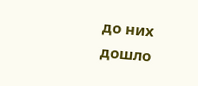до них дошло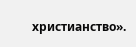христианство».